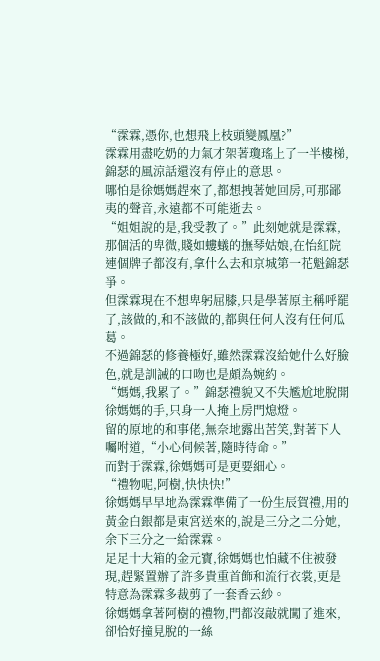“霂霖,憑你,也想飛上枝頭變鳳凰?”
霂霖用盡吃奶的力氣才架著瓊瑤上了一半樓梯,錦瑟的風涼話還沒有停止的意思。
哪怕是徐媽媽趕來了,都想拽著她回房,可那鄙夷的聲音,永遠都不可能逝去。
“姐姐說的是,我受教了。”此刻她就是霂霖,那個活的卑微,賤如螻蟻的撫琴姑娘,在怡紅院連個牌子都沒有,拿什么去和京城第一花魁錦瑟爭。
但霂霖現在不想卑躬屈膝,只是學著原主稱呼罷了,該做的,和不該做的,都與任何人沒有任何瓜葛。
不過錦瑟的修養極好,雖然霂霖沒給她什么好臉色,就是訓誡的口吻也是頗為婉約。
“媽媽,我累了。”錦瑟禮貌又不失尷尬地脫開徐媽媽的手,只身一人掩上房門熄燈。
留的原地的和事佬,無奈地露出苦笑,對著下人囑咐道,“小心伺候著,隨時待命。”
而對于霂霖,徐媽媽可是更要細心。
“禮物呢,阿樹,快快快!”
徐媽媽早早地為霂霖準備了一份生辰賀禮,用的黃金白銀都是東宮送來的,說是三分之二分她,余下三分之一給霂霖。
足足十大箱的金元寶,徐媽媽也怕藏不住被發現,趕緊置辦了許多貴重首飾和流行衣裳,更是特意為霂霖多裁剪了一套香云紗。
徐媽媽拿著阿樹的禮物,門都沒敲就闖了進來,卻恰好撞見脫的一絲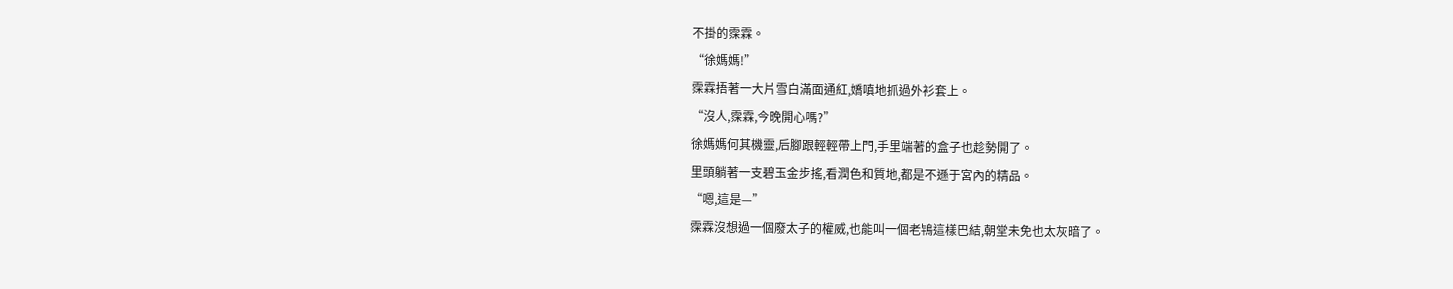不掛的霂霖。
“徐媽媽!”
霂霖捂著一大片雪白滿面通紅,嬌嗔地抓過外衫套上。
“沒人,霂霖,今晚開心嗎?”
徐媽媽何其機靈,后腳跟輕輕帶上門,手里端著的盒子也趁勢開了。
里頭躺著一支碧玉金步搖,看潤色和質地,都是不遜于宮內的精品。
“嗯,這是—”
霂霖沒想過一個廢太子的權威,也能叫一個老鴇這樣巴結,朝堂未免也太灰暗了。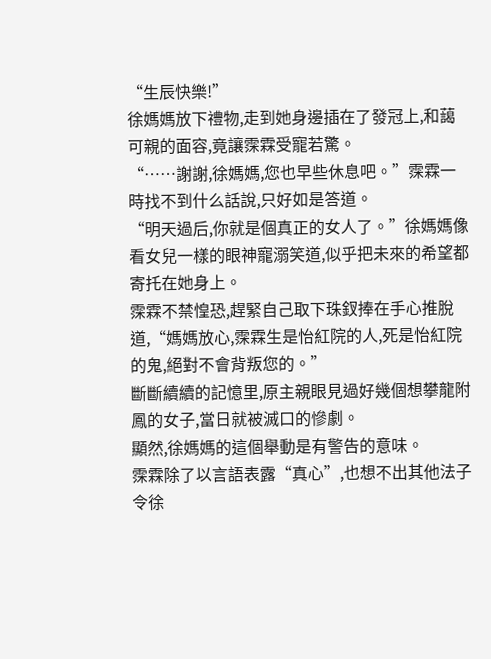“生辰快樂!”
徐媽媽放下禮物,走到她身邊插在了發冠上,和藹可親的面容,竟讓霂霖受寵若驚。
“……謝謝,徐媽媽,您也早些休息吧。”霂霖一時找不到什么話說,只好如是答道。
“明天過后,你就是個真正的女人了。”徐媽媽像看女兒一樣的眼神寵溺笑道,似乎把未來的希望都寄托在她身上。
霂霖不禁惶恐,趕緊自己取下珠釵捧在手心推脫道,“媽媽放心,霂霖生是怡紅院的人,死是怡紅院的鬼,絕對不會背叛您的。”
斷斷續續的記憶里,原主親眼見過好幾個想攀龍附鳳的女子,當日就被滅口的慘劇。
顯然,徐媽媽的這個舉動是有警告的意味。
霂霖除了以言語表露“真心”,也想不出其他法子令徐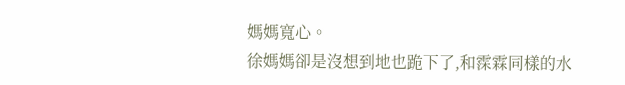媽媽寬心。
徐媽媽卻是沒想到地也跪下了,和霂霖同樣的水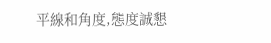平線和角度,態度誠懇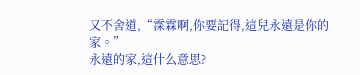又不舍道,“霂霖啊,你要記得,這兒永遠是你的家。”
永遠的家,這什么意思?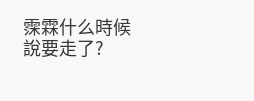霂霖什么時候說要走了?